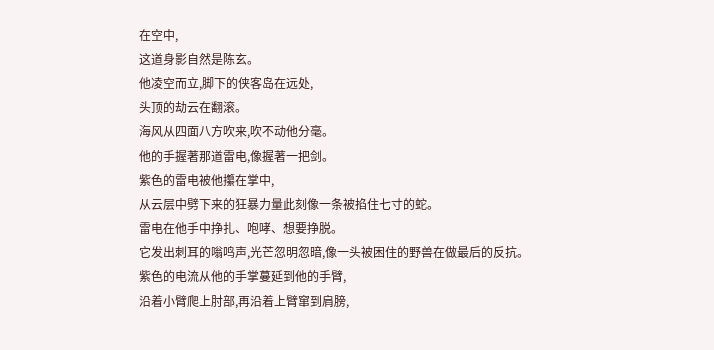在空中,
这道身影自然是陈玄。
他凌空而立,脚下的侠客岛在远处,
头顶的劫云在翻滚。
海风从四面八方吹来,吹不动他分毫。
他的手握著那道雷电,像握著一把剑。
紫色的雷电被他攥在掌中,
从云层中劈下来的狂暴力量此刻像一条被掐住七寸的蛇。
雷电在他手中挣扎、咆哮、想要挣脱。
它发出刺耳的嗡鸣声,光芒忽明忽暗,像一头被困住的野兽在做最后的反抗。
紫色的电流从他的手掌蔓延到他的手臂,
沿着小臂爬上肘部,再沿着上臂窜到肩膀,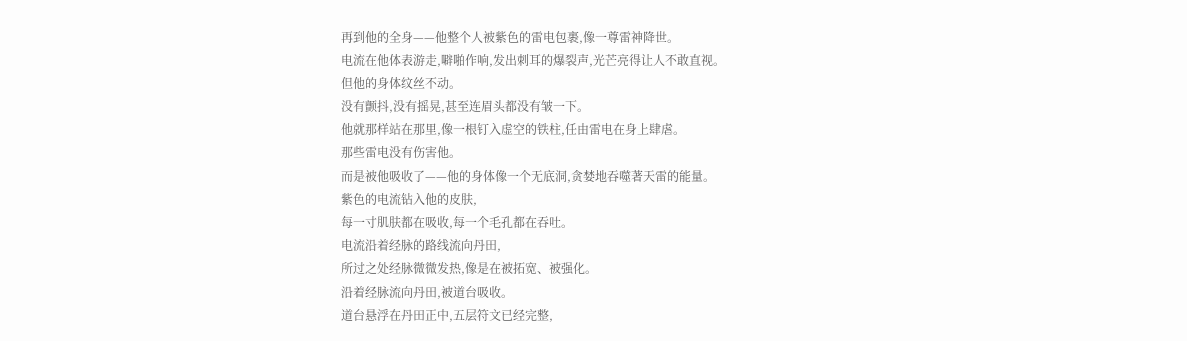再到他的全身——他整个人被紫色的雷电包裹,像一尊雷神降世。
电流在他体表游走,噼啪作响,发出刺耳的爆裂声,光芒亮得让人不敢直视。
但他的身体纹丝不动。
没有颤抖,没有摇晃,甚至连眉头都没有皱一下。
他就那样站在那里,像一根钉入虚空的铁柱,任由雷电在身上肆虐。
那些雷电没有伤害他。
而是被他吸收了——他的身体像一个无底洞,贪婪地吞噬著天雷的能量。
紫色的电流钻入他的皮肤,
每一寸肌肤都在吸收,每一个毛孔都在吞吐。
电流沿着经脉的路线流向丹田,
所过之处经脉微微发热,像是在被拓宽、被强化。
沿着经脉流向丹田,被道台吸收。
道台悬浮在丹田正中,五层符文已经完整,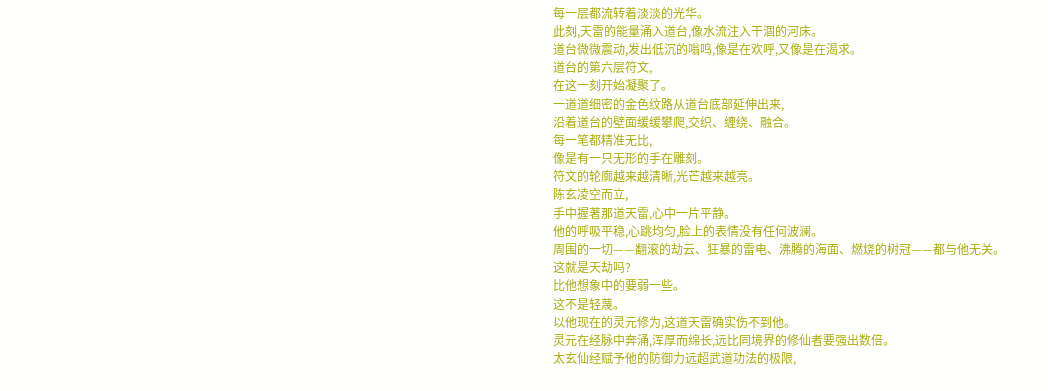每一层都流转着淡淡的光华。
此刻,天雷的能量涌入道台,像水流注入干涸的河床。
道台微微震动,发出低沉的嗡鸣,像是在欢呼,又像是在渴求。
道台的第六层符文,
在这一刻开始凝聚了。
一道道细密的金色纹路从道台底部延伸出来,
沿着道台的壁面缓缓攀爬,交织、缠绕、融合。
每一笔都精准无比,
像是有一只无形的手在雕刻。
符文的轮廓越来越清晰,光芒越来越亮。
陈玄凌空而立,
手中握著那道天雷,心中一片平静。
他的呼吸平稳,心跳均匀,脸上的表情没有任何波澜。
周围的一切——翻滚的劫云、狂暴的雷电、沸腾的海面、燃烧的树冠——都与他无关。
这就是天劫吗?
比他想象中的要弱一些。
这不是轻蔑。
以他现在的灵元修为,这道天雷确实伤不到他。
灵元在经脉中奔涌,浑厚而绵长,远比同境界的修仙者要强出数倍。
太玄仙经赋予他的防御力远超武道功法的极限,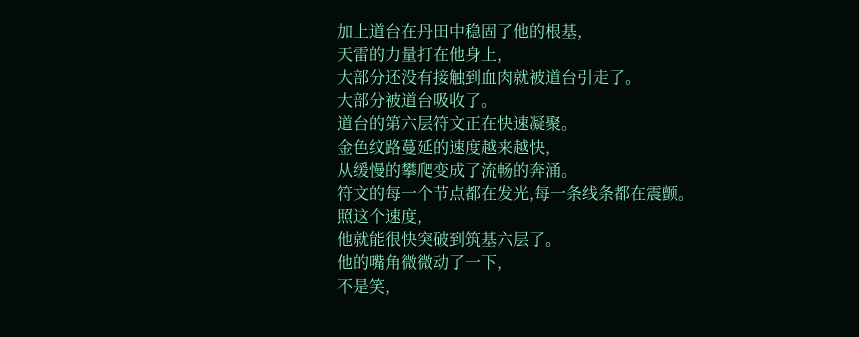加上道台在丹田中稳固了他的根基,
天雷的力量打在他身上,
大部分还没有接触到血肉就被道台引走了。
大部分被道台吸收了。
道台的第六层符文正在快速凝聚。
金色纹路蔓延的速度越来越快,
从缓慢的攀爬变成了流畅的奔涌。
符文的每一个节点都在发光,每一条线条都在震颤。
照这个速度,
他就能很快突破到筑基六层了。
他的嘴角微微动了一下,
不是笑,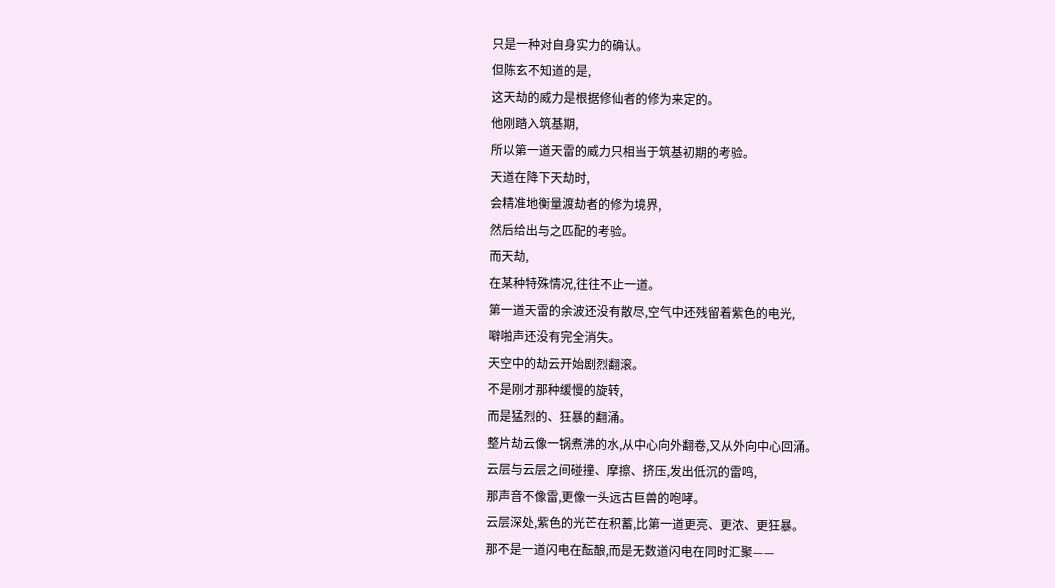只是一种对自身实力的确认。
但陈玄不知道的是,
这天劫的威力是根据修仙者的修为来定的。
他刚踏入筑基期,
所以第一道天雷的威力只相当于筑基初期的考验。
天道在降下天劫时,
会精准地衡量渡劫者的修为境界,
然后给出与之匹配的考验。
而天劫,
在某种特殊情况,往往不止一道。
第一道天雷的余波还没有散尽,空气中还残留着紫色的电光,
噼啪声还没有完全消失。
天空中的劫云开始剧烈翻滚。
不是刚才那种缓慢的旋转,
而是猛烈的、狂暴的翻涌。
整片劫云像一锅煮沸的水,从中心向外翻卷,又从外向中心回涌。
云层与云层之间碰撞、摩擦、挤压,发出低沉的雷鸣,
那声音不像雷,更像一头远古巨兽的咆哮。
云层深处,紫色的光芒在积蓄,比第一道更亮、更浓、更狂暴。
那不是一道闪电在酝酿,而是无数道闪电在同时汇聚——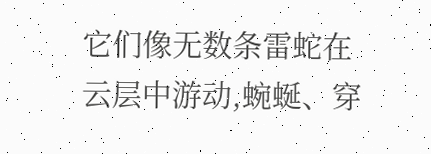它们像无数条雷蛇在云层中游动,蜿蜒、穿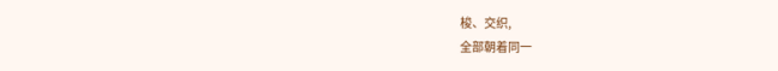梭、交织,
全部朝着同一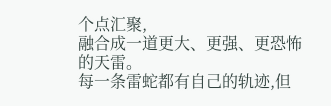个点汇聚,
融合成一道更大、更强、更恐怖的天雷。
每一条雷蛇都有自己的轨迹,但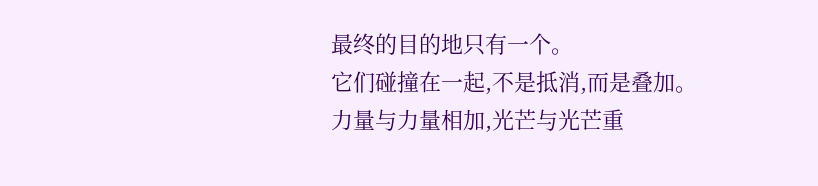最终的目的地只有一个。
它们碰撞在一起,不是抵消,而是叠加。
力量与力量相加,光芒与光芒重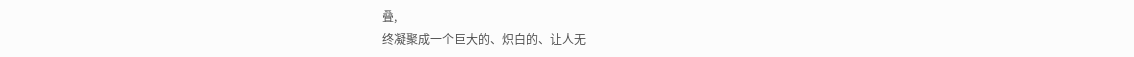叠,
终凝聚成一个巨大的、炽白的、让人无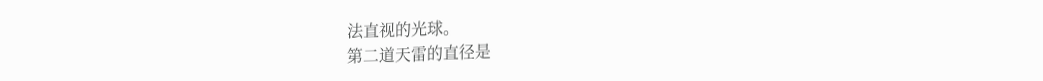法直视的光球。
第二道天雷的直径是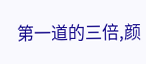第一道的三倍,颜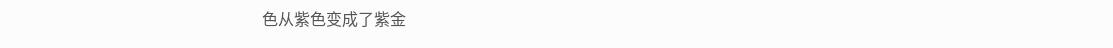色从紫色变成了紫金